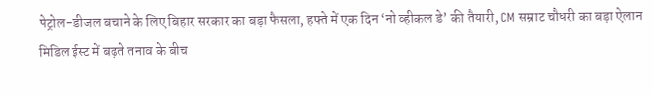पेट्रोल-डीजल बचाने के लिए बिहार सरकार का बड़ा फैसला, हफ्ते में एक दिन ‘नो व्हीकल डे’ की तैयारी, CM सम्राट चौधरी का बड़ा ऐलान
मिडिल ईस्ट में बढ़ते तनाव के बीच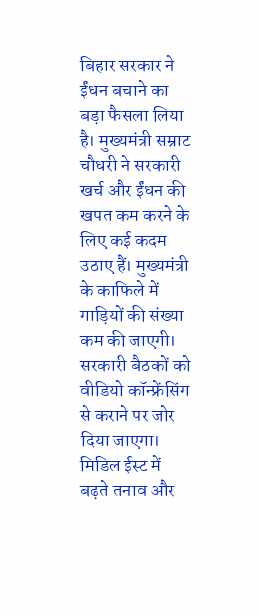बिहार सरकार ने ईंधन बचाने का बड़ा फैसला लिया है। मुख्यमंत्री सम्राट चौधरी ने सरकारी खर्च और ईंधन की खपत कम करने के लिए कई कदम उठाए हैं। मुख्यमंत्री के काफिले में गाड़ियों की संख्या कम की जाएगी। सरकारी बैठकों को वीडियो कॉन्फ्रेंसिंग से कराने पर जोर दिया जाएगा।
मिडिल ईस्ट में बढ़ते तनाव और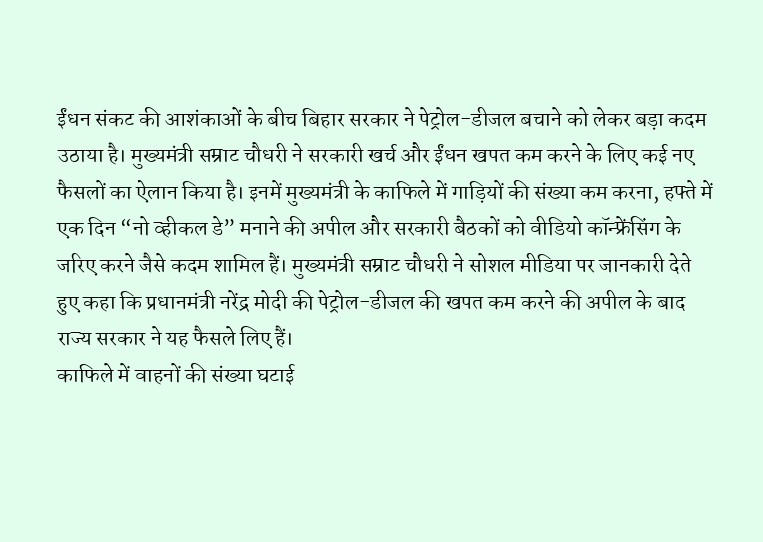ईंधन संकट की आशंकाओं के बीच बिहार सरकार ने पेट्रोल-डीजल बचाने को लेकर बड़ा कदम उठाया है। मुख्यमंत्री सम्राट चौधरी ने सरकारी खर्च और ईंधन खपत कम करने के लिए कई नए फैसलों का ऐलान किया है। इनमें मुख्यमंत्री के काफिले में गाड़ियों की संख्या कम करना, हफ्ते में एक दिन “नो व्हीकल डे” मनाने की अपील और सरकारी बैठकों को वीडियो कॉन्फ्रेंसिंग के जरिए करने जैसे कदम शामिल हैं। मुख्यमंत्री सम्राट चौधरी ने सोशल मीडिया पर जानकारी देते हुए कहा कि प्रधानमंत्री नरेंद्र मोदी की पेट्रोल-डीजल की खपत कम करने की अपील के बाद राज्य सरकार ने यह फैसले लिए हैं।
काफिले में वाहनों की संख्या घटाई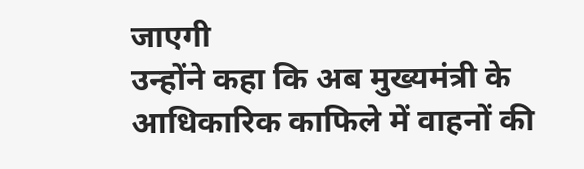जाएगी
उन्होंने कहा कि अब मुख्यमंत्री के आधिकारिक काफिले में वाहनों की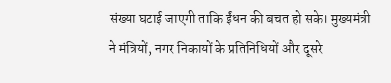संख्या घटाई जाएगी ताकि ईंधन की बचत हो सके। मुख्यमंत्री ने मंत्रियों, नगर निकायों के प्रतिनिधियों और दूसरे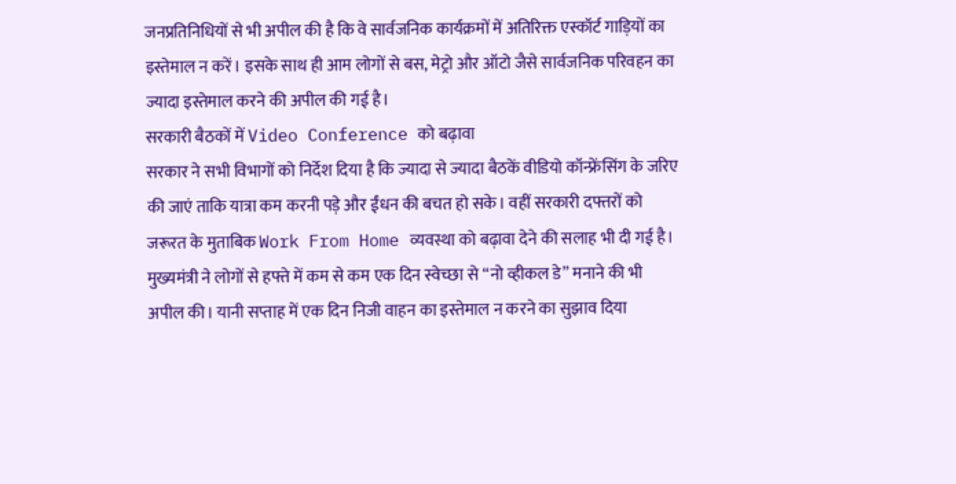जनप्रतिनिधियों से भी अपील की है कि वे सार्वजनिक कार्यक्रमों में अतिरिक्त एस्कॉर्ट गाड़ियों का इस्तेमाल न करें। इसके साथ ही आम लोगों से बस, मेट्रो और ऑटो जैसे सार्वजनिक परिवहन का ज्यादा इस्तेमाल करने की अपील की गई है।
सरकारी बैठकों में Video Conference को बढ़ावा
सरकार ने सभी विभागों को निर्देश दिया है कि ज्यादा से ज्यादा बैठकें वीडियो कॉन्फ्रेंसिंग के जरिए की जाएं ताकि यात्रा कम करनी पड़े और ईंधन की बचत हो सके। वहीं सरकारी दफ्तरों को जरूरत के मुताबिक Work From Home व्यवस्था को बढ़ावा देने की सलाह भी दी गई है। मुख्यमंत्री ने लोगों से हफ्ते में कम से कम एक दिन स्वेच्छा से “नो व्हीकल डे” मनाने की भी अपील की। यानी सप्ताह में एक दिन निजी वाहन का इस्तेमाल न करने का सुझाव दिया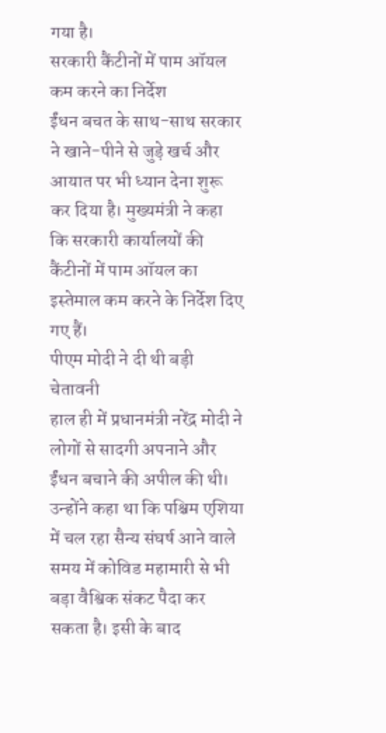गया है।
सरकारी कैंटीनों में पाम ऑयल कम करने का निर्देश
ईंधन बचत के साथ-साथ सरकार ने खाने-पीने से जुड़े खर्च और आयात पर भी ध्यान देना शुरू कर दिया है। मुख्यमंत्री ने कहा कि सरकारी कार्यालयों की कैंटीनों में पाम ऑयल का इस्तेमाल कम करने के निर्देश दिए गए हैं।
पीएम मोदी ने दी थी बड़ी चेतावनी
हाल ही में प्रधानमंत्री नरेंद्र मोदी ने लोगों से सादगी अपनाने और ईंधन बचाने की अपील की थी। उन्होंने कहा था कि पश्चिम एशिया में चल रहा सैन्य संघर्ष आने वाले समय में कोविड महामारी से भी बड़ा वैश्विक संकट पैदा कर सकता है। इसी के बाद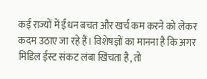कई राज्यों में ईंधन बचत और खर्च कम करने को लेकर कदम उठाए जा रहे हैं। विशेषज्ञों का मानना है कि अगर मिडिल ईस्ट संकट लंबा खिंचता है, तो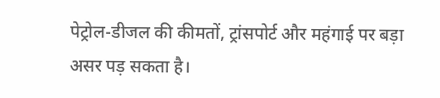पेट्रोल-डीजल की कीमतों, ट्रांसपोर्ट और महंगाई पर बड़ा असर पड़ सकता है।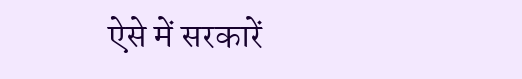ऐसे में सरकारें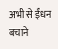अभी से ईंधन बचाने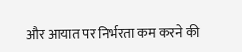और आयात पर निर्भरता कम करने की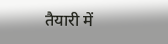तैयारी में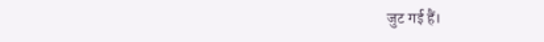जुट गई हैं।